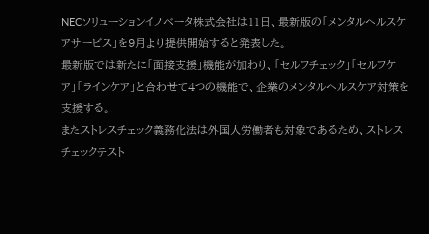NECソリューションイノベータ株式会社は11日、最新版の「メンタルヘルスケアサービス」を9月より提供開始すると発表した。
最新版では新たに「面接支援」機能が加わり、「セルフチェック」「セルフケア」「ラインケア」と合わせて4つの機能で、企業のメンタルヘルスケア対策を支援する。
またストレスチェック義務化法は外国人労働者も対象であるため、ストレスチェックテスト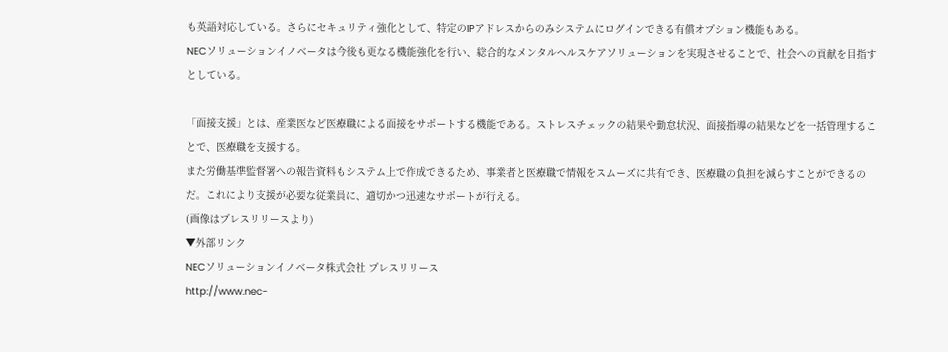も英語対応している。さらにセキュリティ強化として、特定のIPアドレスからのみシステムにログインできる有償オプション機能もある。
NECソリューションイノベータは今後も更なる機能強化を行い、総合的なメンタルヘルスケアソリューションを実現させることで、社会への貢献を目指すとしている。

「面接支援」とは、産業医など医療職による面接をサポートする機能である。ストレスチェックの結果や勤怠状況、面接指導の結果などを一括管理することで、医療職を支援する。
また労働基準監督署への報告資料もシステム上で作成できるため、事業者と医療職で情報をスムーズに共有でき、医療職の負担を減らすことができるのだ。これにより支援が必要な従業員に、適切かつ迅速なサポートが行える。
(画像はプレスリリースより)
▼外部リンク
NECソリューションイノベータ株式会社 プレスリリース
http://www.nec-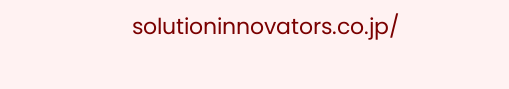solutioninnovators.co.jp/